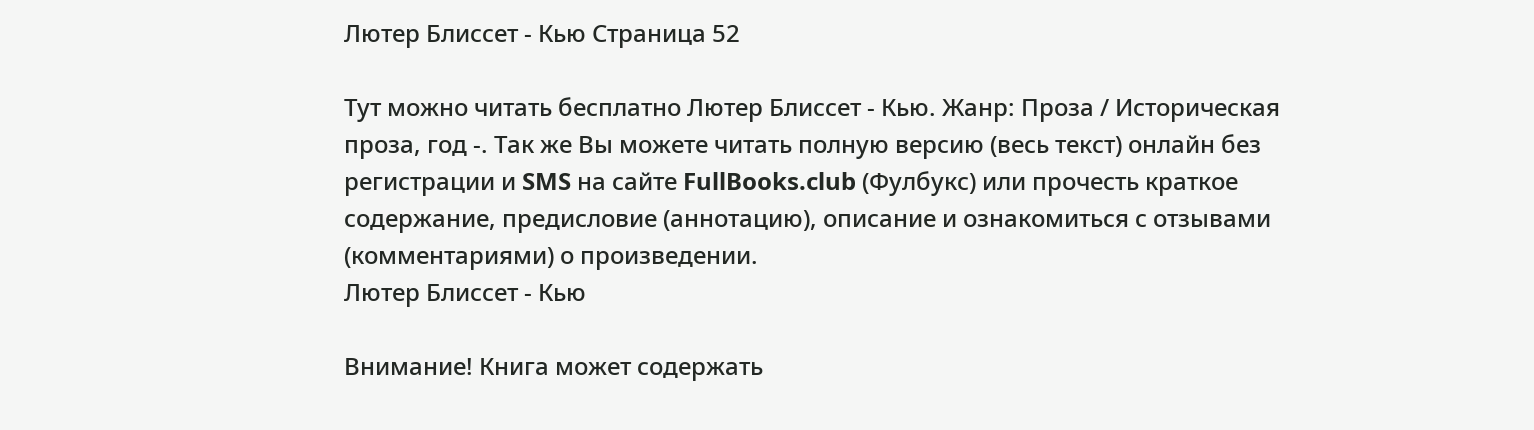Лютер Блиссет - Кью Страница 52

Тут можно читать бесплатно Лютер Блиссет - Кью. Жанр: Проза / Историческая проза, год -. Так же Вы можете читать полную версию (весь текст) онлайн без регистрации и SMS на сайте FullBooks.club (Фулбукс) или прочесть краткое содержание, предисловие (аннотацию), описание и ознакомиться с отзывами (комментариями) о произведении.
Лютер Блиссет - Кью

Внимание! Книга может содержать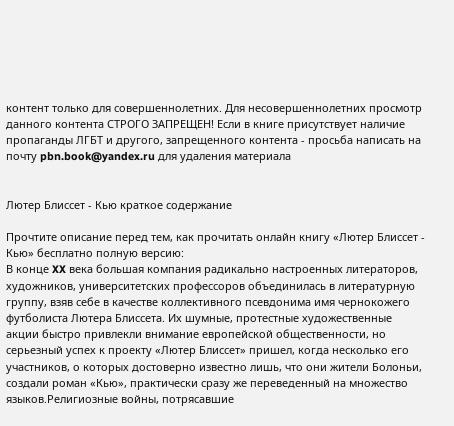контент только для совершеннолетних. Для несовершеннолетних просмотр данного контента СТРОГО ЗАПРЕЩЕН! Если в книге присутствует наличие пропаганды ЛГБТ и другого, запрещенного контента - просьба написать на почту pbn.book@yandex.ru для удаления материала


Лютер Блиссет - Кью краткое содержание

Прочтите описание перед тем, как прочитать онлайн книгу «Лютер Блиссет - Кью» бесплатно полную версию:
В конце XX века большая компания радикально настроенных литераторов, художников, университетских профессоров объединилась в литературную группу, взяв себе в качестве коллективного псевдонима имя чернокожего футболиста Лютера Блиссета. Их шумные, протестные художественные акции быстро привлекли внимание европейской общественности, но серьезный успех к проекту «Лютер Блиссет» пришел, когда несколько его участников, о которых достоверно известно лишь, что они жители Болоньи, создали роман «Кью», практически сразу же переведенный на множество языков.Религиозные войны, потрясавшие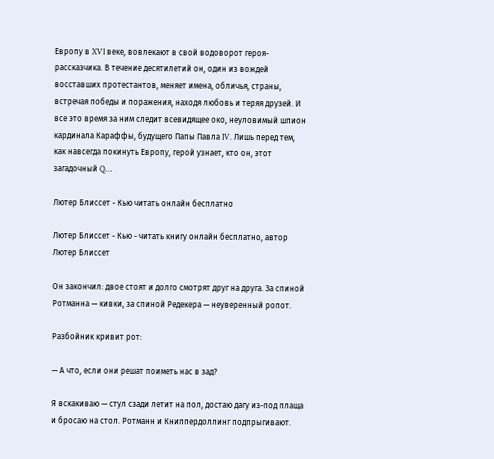Европу в XVI веке, вовлекают в свой водоворот героя-рассказчика. В течение десятилетий он, один из вождей восставших протестантов, меняет имена, обличья, страны, встречая победы и поражения, находя любовь и теряя друзей. И все это время за ним следит всевидящее око, неуловимый шпион кардинала Караффы, будущего Папы Павла IV. Лишь перед тем, как навсегда покинуть Европу, герой узнает, кто он, этот загадочный Q…

Лютер Блиссет - Кью читать онлайн бесплатно

Лютер Блиссет - Кью - читать книгу онлайн бесплатно, автор Лютер Блиссет

Он закончил: двое стоят и долго смотрят друг на друга. За спиной Ротманна — кивки, за спиной Редекера — неуверенный ропот.

Разбойник кривит рот:

— А что, если они решат поиметь нас в зад?

Я вскакиваю — стул сзади летит на пол, достаю дагу из-под плаща и бросаю на стол. Ротманн и Книппердоллинг подпрыгивают.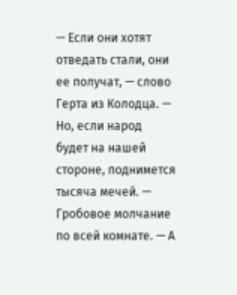— Если они хотят отведать стали, они ее получат, — слово Герта из Колодца. — Но, если народ будет на нашей стороне, поднимется тысяча мечей. — Гробовое молчание по всей комнате. — А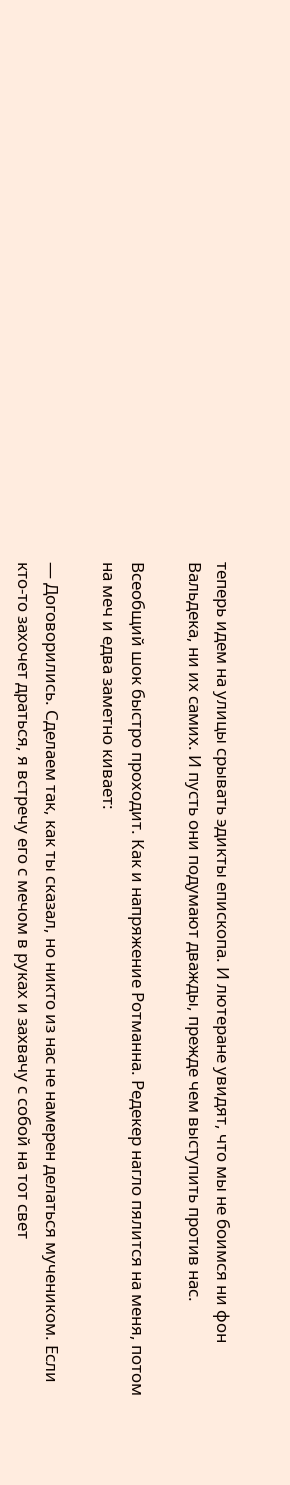теперь идем на улицы срывать эдикты епископа. И лютеране увидят, что мы не боимся ни фон Вальдека, ни их самих. И пусть они подумают дважды, прежде чем выступить против нас.

Всеобщий шок быстро проходит. Как и напряжение Ротманна. Редекер нагло пялится на меня, потом на меч и едва заметно кивает:

— Договорились. Сделаем так, как ты сказал, но никто из нас не намерен делаться мучеником. Если кто-то захочет драться, я встречу его с мечом в руках и захвачу с собой на тот свет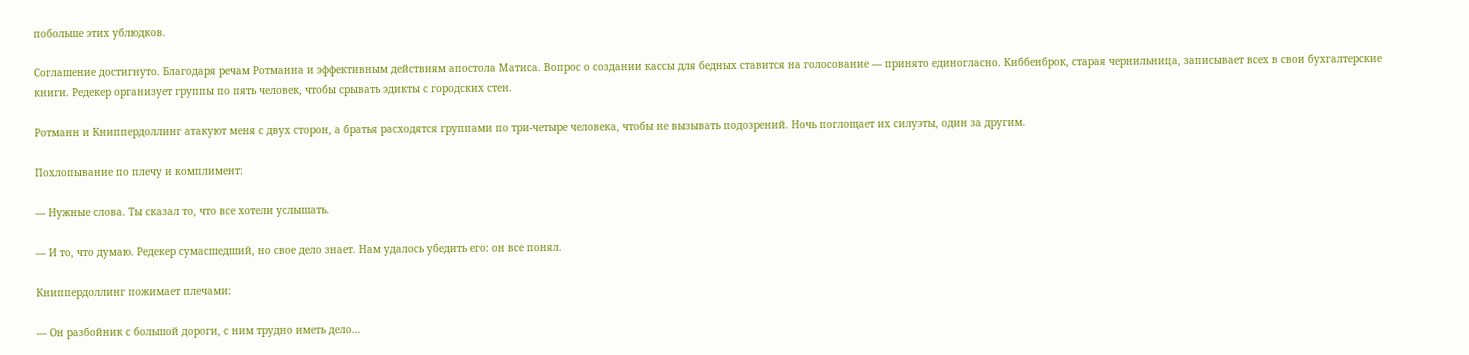побольше этих ублюдков.

Соглашение достигнуто. Благодаря речам Ротманна и эффективным действиям апостола Матиса. Вопрос о создании кассы для бедных ставится на голосование — принято единогласно. Киббенброк, старая чернильница, записывает всех в свои бухгалтерские книги. Редекер организует группы по пять человек, чтобы срывать эдикты с городских стен.

Ротманн и Книппердоллинг атакуют меня с двух сторон, а братья расходятся группами по три-четыре человека, чтобы не вызывать подозрений. Ночь поглощает их силуэты, один за другим.

Похлопывание по плечу и комплимент:

— Нужные слова. Ты сказал то, что все хотели услышать.

— И то, что думаю. Редекер сумасшедший, но свое дело знает. Нам удалось убедить его: он все понял.

Книппердоллинг пожимает плечами:

— Он разбойник с большой дороги, с ним трудно иметь дело…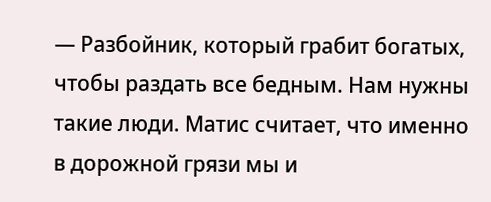— Разбойник, который грабит богатых, чтобы раздать все бедным. Нам нужны такие люди. Матис считает, что именно в дорожной грязи мы и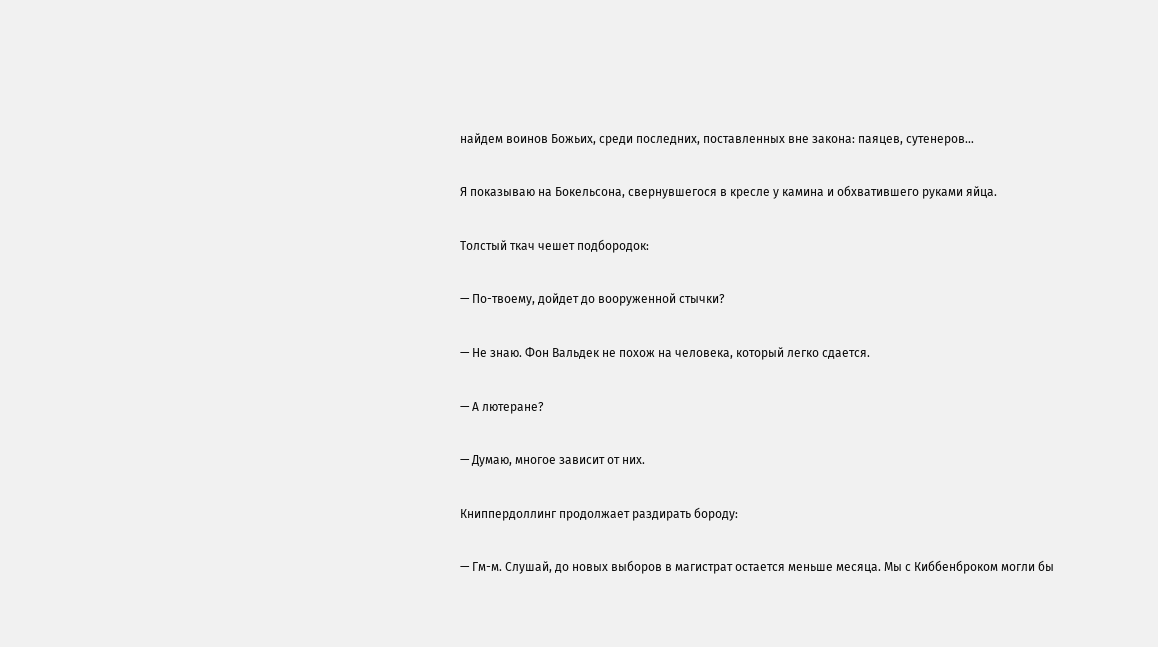найдем воинов Божьих, среди последних, поставленных вне закона: паяцев, сутенеров…

Я показываю на Бокельсона, свернувшегося в кресле у камина и обхватившего руками яйца.

Толстый ткач чешет подбородок:

— По-твоему, дойдет до вооруженной стычки?

— Не знаю. Фон Вальдек не похож на человека, который легко сдается.

— А лютеране?

— Думаю, многое зависит от них.

Книппердоллинг продолжает раздирать бороду:

— Гм-м. Слушай, до новых выборов в магистрат остается меньше месяца. Мы с Киббенброком могли бы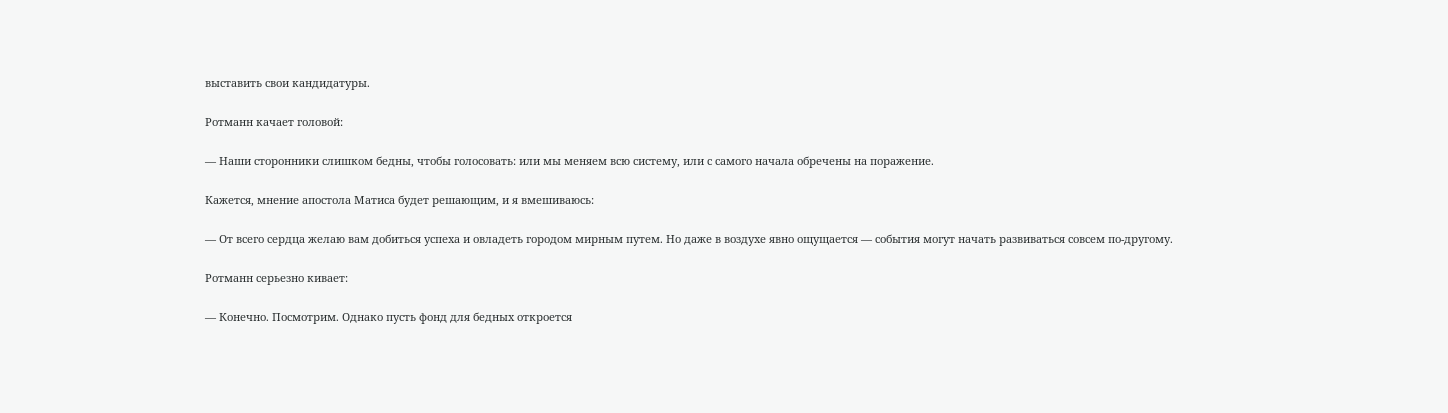выставить свои кандидатуры.

Ротманн качает головой:

— Наши сторонники слишком бедны, чтобы голосовать: или мы меняем всю систему, или с самого начала обречены на поражение.

Кажется, мнение апостола Матиса будет решающим, и я вмешиваюсь:

— От всего сердца желаю вам добиться успеха и овладеть городом мирным путем. Но даже в воздухе явно ощущается — события могут начать развиваться совсем по-другому.

Ротманн серьезно кивает:

— Конечно. Посмотрим. Однако пусть фонд для бедных откроется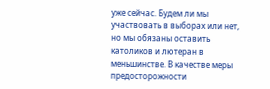уже сейчас. Будем ли мы участвовать в выборах или нет, но мы обязаны оставить католиков и лютеран в меньшинстве. В качестве меры предосторожности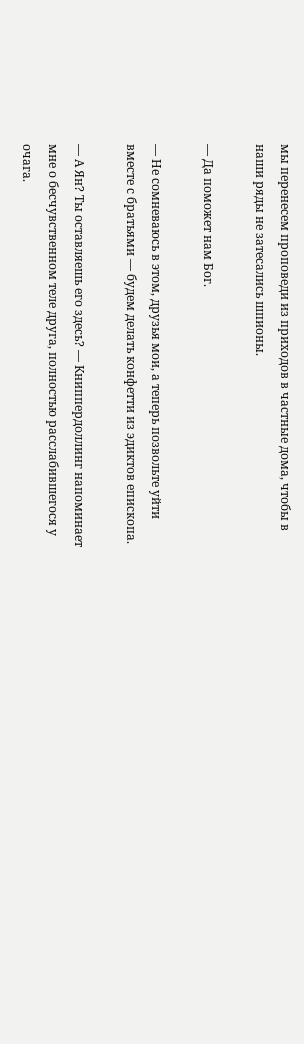мы перенесем проповеди из приходов в частные дома, чтобы в наши ряды не затесались шпионы.

— Да поможет нам Бог.

— Не сомневаюсь в этом, друзья мои, а теперь позвольте уйти вместе с братьями — будем делать конфетти из эдиктов епископа.

— А Ян? Ты оставляешь его здесь? — Книппердоллинг напоминает мне о бесчувственном теле друга, полностью расслабившегося у очага.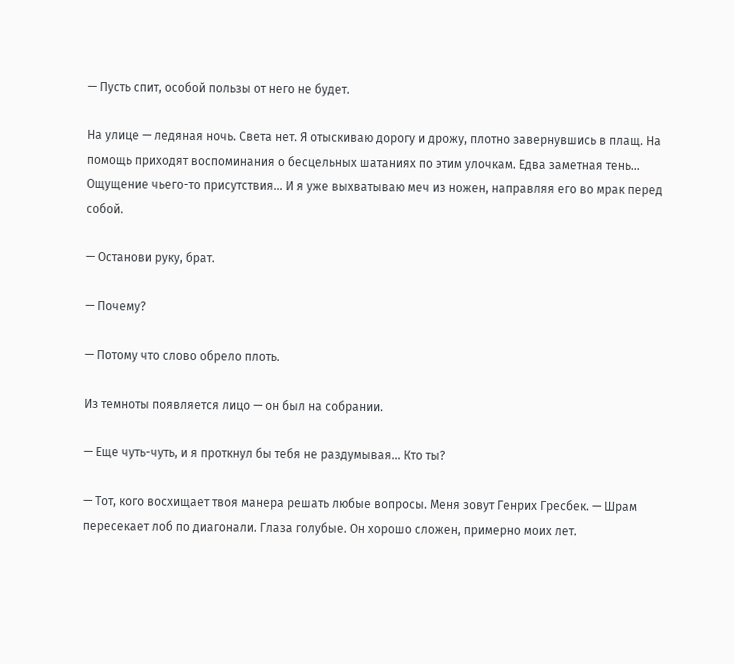— Пусть спит, особой пользы от него не будет.

На улице — ледяная ночь. Света нет. Я отыскиваю дорогу и дрожу, плотно завернувшись в плащ. На помощь приходят воспоминания о бесцельных шатаниях по этим улочкам. Едва заметная тень… Ощущение чьего-то присутствия… И я уже выхватываю меч из ножен, направляя его во мрак перед собой.

— Останови руку, брат.

— Почему?

— Потому что слово обрело плоть.

Из темноты появляется лицо — он был на собрании.

— Еще чуть-чуть, и я проткнул бы тебя не раздумывая… Кто ты?

— Тот, кого восхищает твоя манера решать любые вопросы. Меня зовут Генрих Гресбек. — Шрам пересекает лоб по диагонали. Глаза голубые. Он хорошо сложен, примерно моих лет.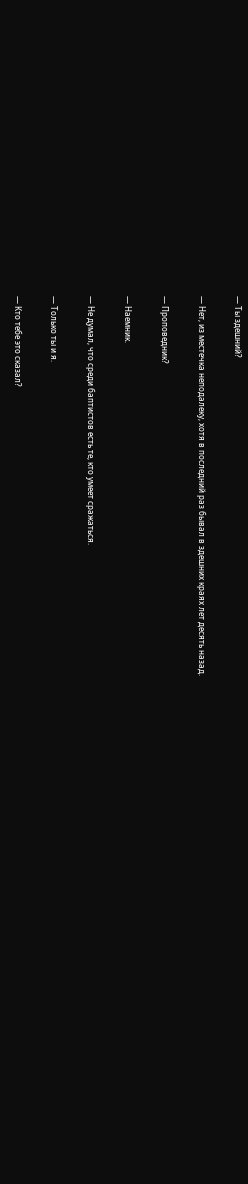— Ты здешний?

— Нет, из местечка неподалеку, хотя в последний раз бывал в здешних краях лет десять назад.

— Проповедник?

— Наемник.

— Не думал, что среди баптистов есть те, кто умеет сражаться.

— Только ты и я.

— Кто тебе это сказал?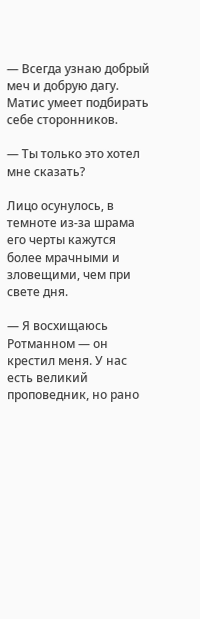— Всегда узнаю добрый меч и добрую дагу. Матис умеет подбирать себе сторонников.

— Ты только это хотел мне сказать?

Лицо осунулось, в темноте из-за шрама его черты кажутся более мрачными и зловещими, чем при свете дня.

— Я восхищаюсь Ротманном — он крестил меня. У нас есть великий проповедник, но рано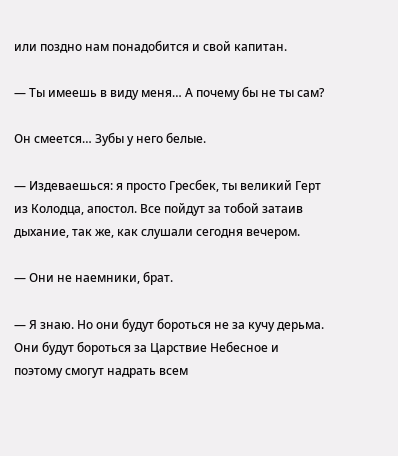или поздно нам понадобится и свой капитан.

— Ты имеешь в виду меня… А почему бы не ты сам?

Он смеется… Зубы у него белые.

— Издеваешься: я просто Гресбек, ты великий Герт из Колодца, апостол. Все пойдут за тобой затаив дыхание, так же, как слушали сегодня вечером.

— Они не наемники, брат.

— Я знаю. Но они будут бороться не за кучу дерьма. Они будут бороться за Царствие Небесное и поэтому смогут надрать всем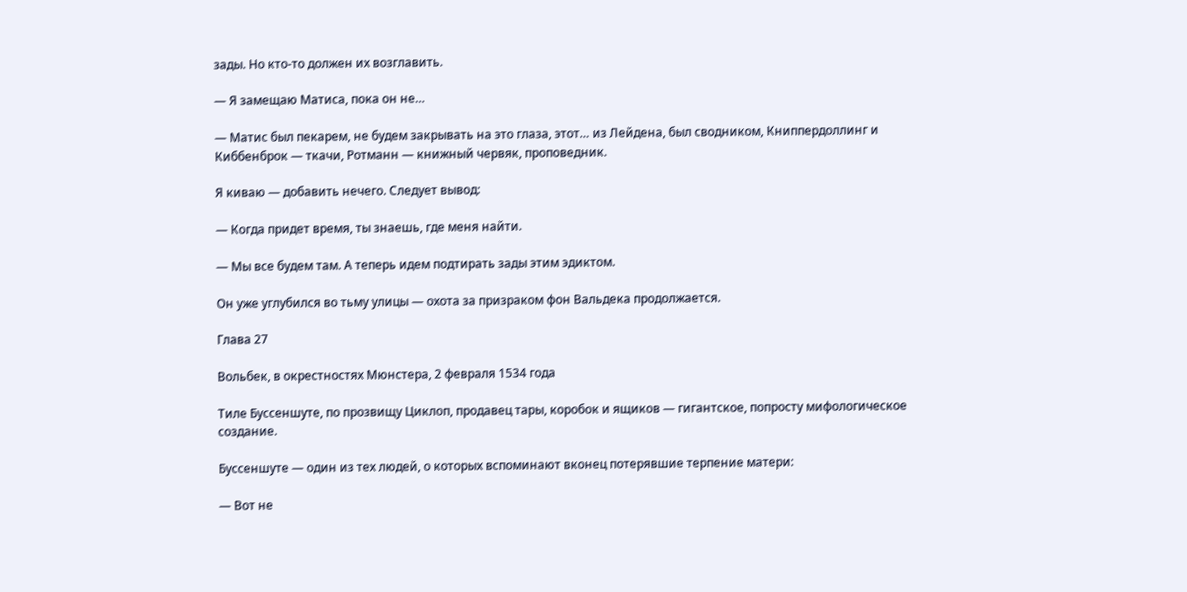зады. Но кто-то должен их возглавить.

— Я замещаю Матиса, пока он не…

— Матис был пекарем, не будем закрывать на это глаза, этот… из Лейдена, был сводником, Книппердоллинг и Киббенброк — ткачи, Ротманн — книжный червяк, проповедник.

Я киваю — добавить нечего. Следует вывод:

— Когда придет время, ты знаешь, где меня найти.

— Мы все будем там. А теперь идем подтирать зады этим эдиктом.

Он уже углубился во тьму улицы — охота за призраком фон Вальдека продолжается.

Глава 27

Вольбек, в окрестностях Мюнстера, 2 февраля 1534 года

Тиле Буссеншуте, по прозвищу Циклоп, продавец тары, коробок и ящиков — гигантское, попросту мифологическое создание.

Буссеншуте — один из тех людей, о которых вспоминают вконец потерявшие терпение матери:

— Вот не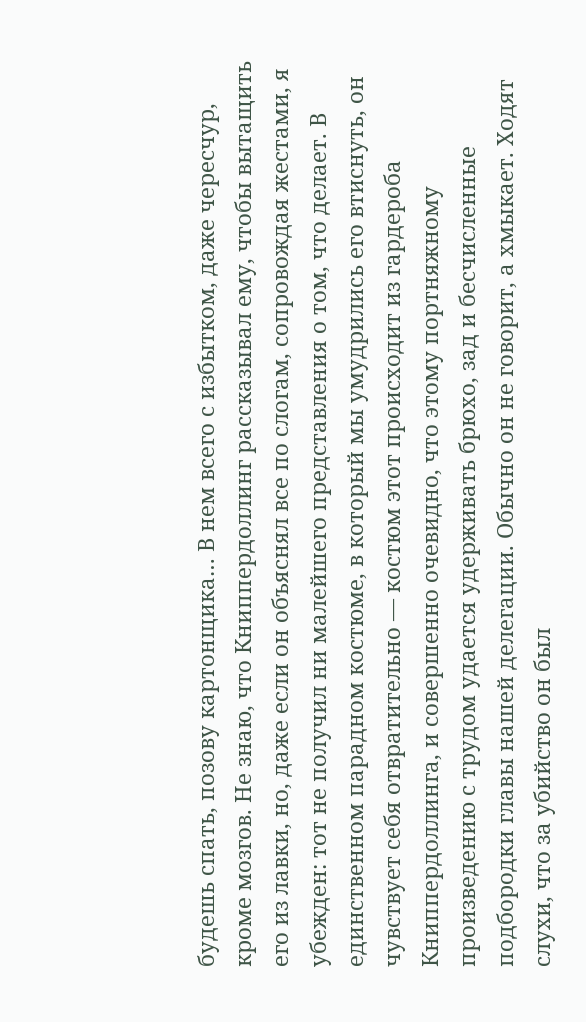будешь спать, позову картонщика… В нем всего с избытком, даже чересчур, кроме мозгов. Не знаю, что Книппердоллинг рассказывал ему, чтобы вытащить его из лавки, но, даже если он объяснял все по слогам, сопровождая жестами, я убежден: тот не получил ни малейшего представления о том, что делает. В единственном парадном костюме, в который мы умудрились его втиснуть, он чувствует себя отвратительно — костюм этот происходит из гардероба Книппердоллинга, и совершенно очевидно, что этому портняжному произведению с трудом удается удерживать брюхо, зад и бесчисленные подбородки главы нашей делегации. Обычно он не говорит, а хмыкает. Ходят слухи, что за убийство он был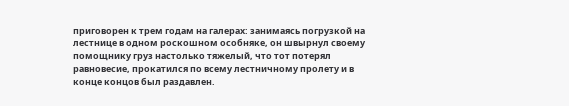приговорен к трем годам на галерах: занимаясь погрузкой на лестнице в одном роскошном особняке, он швырнул своему помощнику груз настолько тяжелый, что тот потерял равновесие, прокатился по всему лестничному пролету и в конце концов был раздавлен.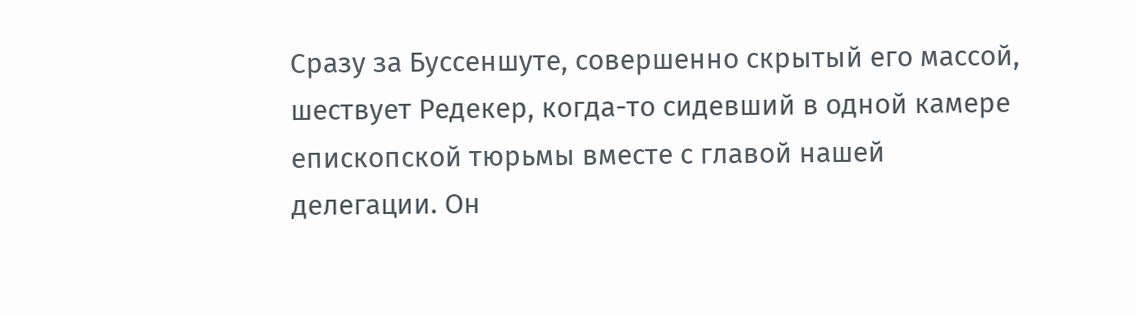Сразу за Буссеншуте, совершенно скрытый его массой, шествует Редекер, когда-то сидевший в одной камере епископской тюрьмы вместе с главой нашей делегации. Он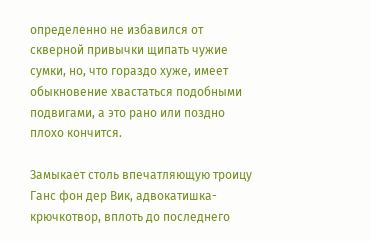определенно не избавился от скверной привычки щипать чужие сумки, но, что гораздо хуже, имеет обыкновение хвастаться подобными подвигами, а это рано или поздно плохо кончится.

Замыкает столь впечатляющую троицу Ганс фон дер Вик, адвокатишка-крючкотвор, вплоть до последнего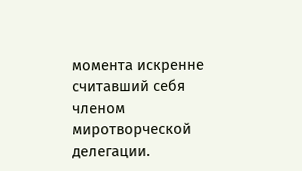момента искренне считавший себя членом миротворческой делегации.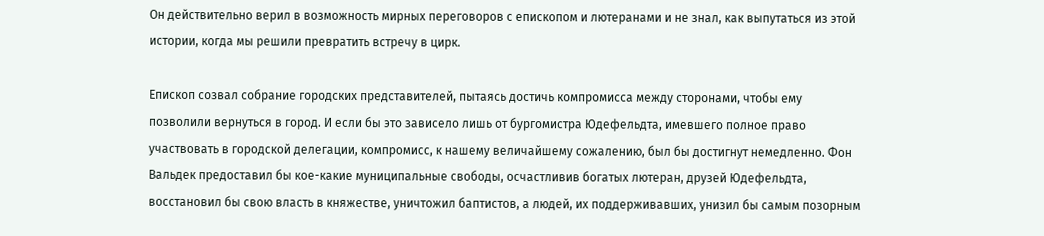Он действительно верил в возможность мирных переговоров с епископом и лютеранами и не знал, как выпутаться из этой истории, когда мы решили превратить встречу в цирк.

Епископ созвал собрание городских представителей, пытаясь достичь компромисса между сторонами, чтобы ему позволили вернуться в город. И если бы это зависело лишь от бургомистра Юдефельдта, имевшего полное право участвовать в городской делегации, компромисс, к нашему величайшему сожалению, был бы достигнут немедленно. Фон Вальдек предоставил бы кое-какие муниципальные свободы, осчастливив богатых лютеран, друзей Юдефельдта, восстановил бы свою власть в княжестве, уничтожил баптистов, а людей, их поддерживавших, унизил бы самым позорным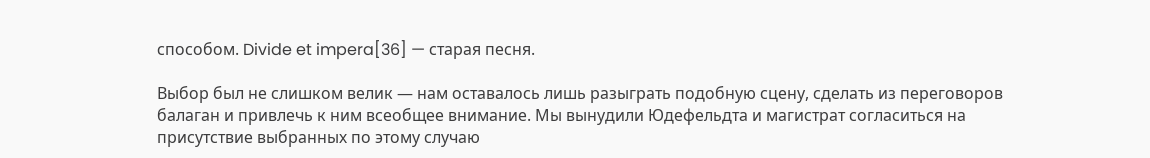способом. Divide et impera[36] — старая песня.

Выбор был не слишком велик — нам оставалось лишь разыграть подобную сцену, сделать из переговоров балаган и привлечь к ним всеобщее внимание. Мы вынудили Юдефельдта и магистрат согласиться на присутствие выбранных по этому случаю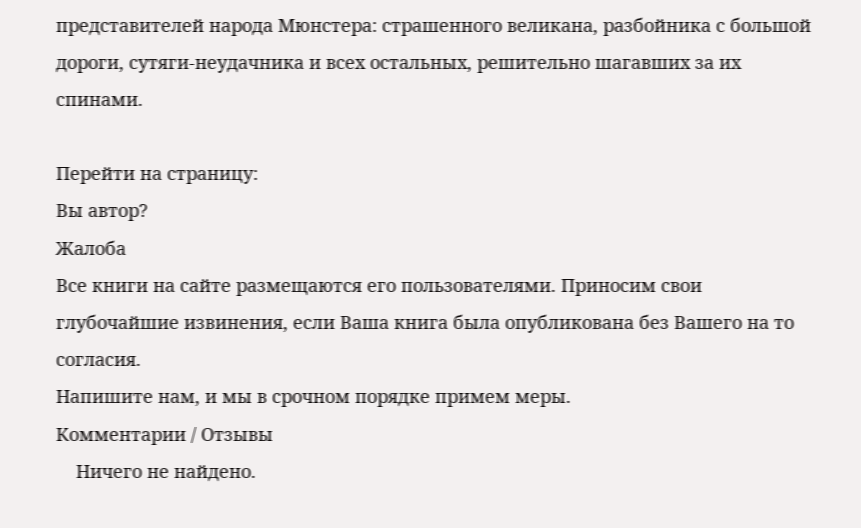представителей народа Мюнстера: страшенного великана, разбойника с большой дороги, сутяги-неудачника и всех остальных, решительно шагавших за их спинами.

Перейти на страницу:
Вы автор?
Жалоба
Все книги на сайте размещаются его пользователями. Приносим свои глубочайшие извинения, если Ваша книга была опубликована без Вашего на то согласия.
Напишите нам, и мы в срочном порядке примем меры.
Комментарии / Отзывы
    Ничего не найдено.